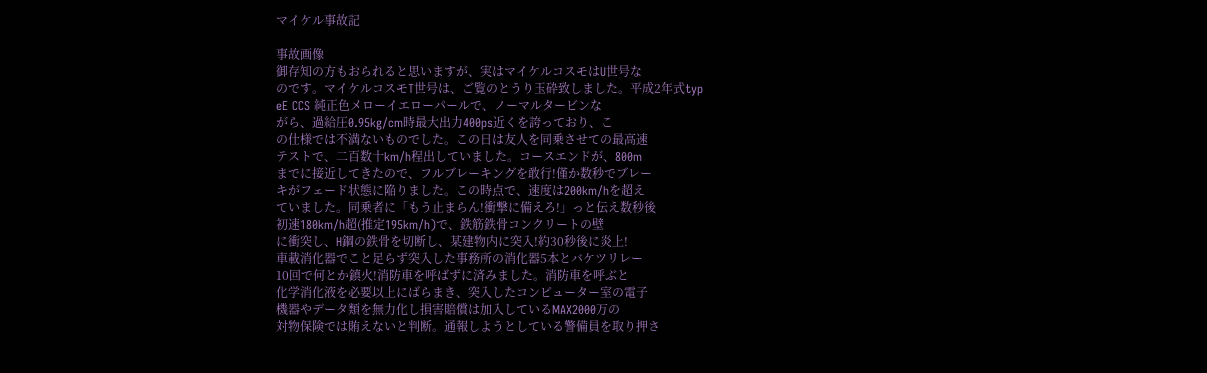マイケル事故記

事故画像
御存知の方もおられると思いますが、実はマイケルコスモはU世号な
のです。マイケルコスモT世号は、ご覧のとうり玉砕致しました。平成2年式typ
eE CCS 純正色メローイエローパールで、ノーマルタービンな
がら、過給圧0.95kg/cm時最大出力400ps近くを誇っており、こ
の仕様では不満ないものでした。この日は友人を同乗させての最高速
テストで、二百数十km/h程出していました。コースエンドが、800m
までに接近してきたので、フルブレーキングを敢行!僅か数秒でブレー
キがフェード状態に陥りました。この時点で、速度は200km/hを超え
ていました。同乗者に「もう止まらん!衝撃に備えろ!」っと伝え数秒後
初速180km/h超(推定195km/h)で、鉄筋鉄骨コンクリートの壁
に衝突し、H鋼の鉄骨を切断し、某建物内に突入!約30秒後に炎上!
車載消化器でこと足らず突入した事務所の消化器5本とバケツリレー
10回で何とか鎮火!消防車を呼ばずに済みました。消防車を呼ぶと
化学消化液を必要以上にばらまき、突入したコンピューター室の電子
機器やデータ類を無力化し損害賠償は加入しているMAX2000万の
対物保険では賄えないと判断。通報しようとしている警備員を取り押さ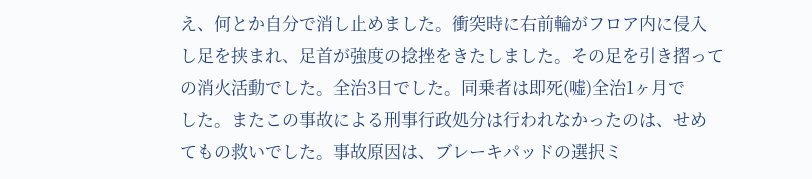え、何とか自分で消し止めました。衝突時に右前輪がフロア内に侵入
し足を挟まれ、足首が強度の捻挫をきたしました。その足を引き摺って
の消火活動でした。全治3日でした。同乗者は即死(嘘)全治1ヶ月で
した。またこの事故による刑事行政処分は行われなかったのは、せめ
てもの救いでした。事故原因は、ブレーキパッドの選択ミ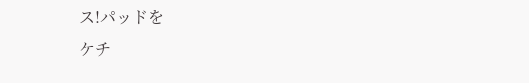ス!パッドを
ケチ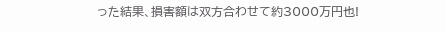った結果、損害額は双方合わせて約3000万円也!